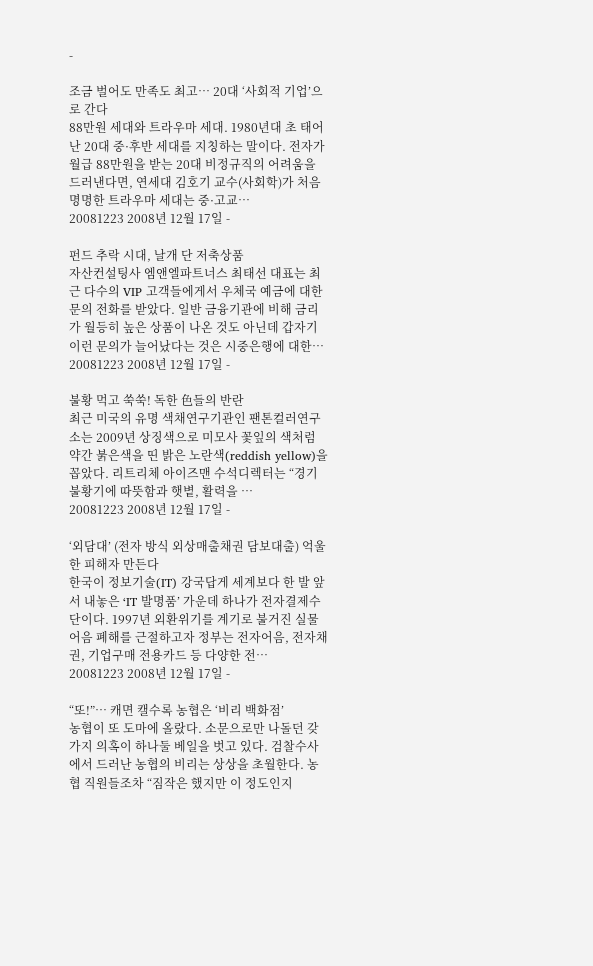-

조금 벌어도 만족도 최고… 20대 ‘사회적 기업’으로 간다
88만원 세대와 트라우마 세대. 1980년대 초 태어난 20대 중·후반 세대를 지칭하는 말이다. 전자가 월급 88만원을 받는 20대 비정규직의 어려움을 드러낸다면, 연세대 김호기 교수(사회학)가 처음 명명한 트라우마 세대는 중·고교…
20081223 2008년 12월 17일 -

펀드 추락 시대, 날개 단 저축상품
자산컨설팅사 엠앤엘파트너스 최태선 대표는 최근 다수의 VIP 고객들에게서 우체국 예금에 대한 문의 전화를 받았다. 일반 금융기관에 비해 금리가 월등히 높은 상품이 나온 것도 아닌데 갑자기 이런 문의가 늘어났다는 것은 시중은행에 대한…
20081223 2008년 12월 17일 -

불황 먹고 쑥쑥! 독한 色들의 반란
최근 미국의 유명 색채연구기관인 팬톤컬러연구소는 2009년 상징색으로 미모사 꽃잎의 색처럼 약간 붉은색을 띤 밝은 노란색(reddish yellow)을 꼽았다. 리트리체 아이즈맨 수석디렉터는 “경기 불황기에 따뜻함과 햇볕, 활력을 …
20081223 2008년 12월 17일 -

‘외담대’ (전자 방식 외상매출채권 담보대출) 억울한 피해자 만든다
한국이 정보기술(IT) 강국답게 세계보다 한 발 앞서 내놓은 ‘IT 발명품’ 가운데 하나가 전자결제수단이다. 1997년 외환위기를 계기로 불거진 실물어음 폐해를 근절하고자 정부는 전자어음, 전자채권, 기업구매 전용카드 등 다양한 전…
20081223 2008년 12월 17일 -

“또!”… 캐면 캘수록 농협은 ‘비리 백화점’
농협이 또 도마에 올랐다. 소문으로만 나돌던 갖가지 의혹이 하나둘 베일을 벗고 있다. 검찰수사에서 드러난 농협의 비리는 상상을 초월한다. 농협 직원들조차 “짐작은 했지만 이 정도인지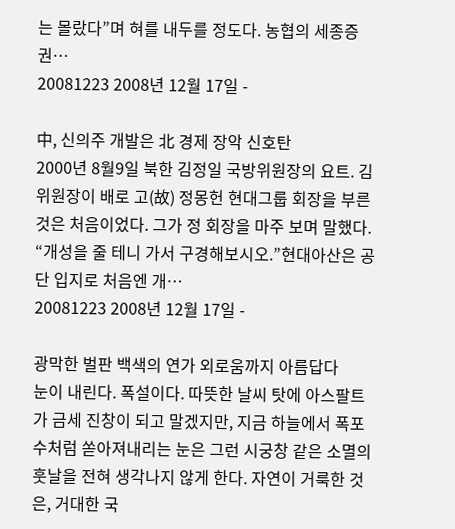는 몰랐다”며 혀를 내두를 정도다. 농협의 세종증권…
20081223 2008년 12월 17일 -

中, 신의주 개발은 北 경제 장악 신호탄
2000년 8월9일 북한 김정일 국방위원장의 요트. 김 위원장이 배로 고(故) 정몽헌 현대그룹 회장을 부른 것은 처음이었다. 그가 정 회장을 마주 보며 말했다. “개성을 줄 테니 가서 구경해보시오.”현대아산은 공단 입지로 처음엔 개…
20081223 2008년 12월 17일 -

광막한 벌판 백색의 연가 외로움까지 아름답다
눈이 내린다. 폭설이다. 따뜻한 날씨 탓에 아스팔트가 금세 진창이 되고 말겠지만, 지금 하늘에서 폭포수처럼 쏟아져내리는 눈은 그런 시궁창 같은 소멸의 훗날을 전혀 생각나지 않게 한다. 자연이 거룩한 것은, 거대한 국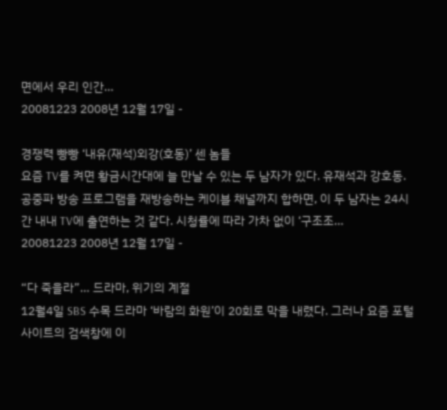면에서 우리 인간…
20081223 2008년 12월 17일 -

경쟁력 빵빵 ‘내유(재석)외강(호동)’ 센 놈들
요즘 TV를 켜면 황금시간대에 늘 만날 수 있는 두 남자가 있다. 유재석과 강호동. 공중파 방송 프로그램을 재방송하는 케이블 채널까지 합하면, 이 두 남자는 24시간 내내 TV에 출연하는 것 같다. 시청률에 따라 가차 없이 ‘구조조…
20081223 2008년 12월 17일 -

“다 죽을라”… 드라마, 위기의 계절
12월4일 SBS 수목 드라마 ‘바람의 화원’이 20회로 막을 내렸다. 그러나 요즘 포털 사이트의 검색창에 이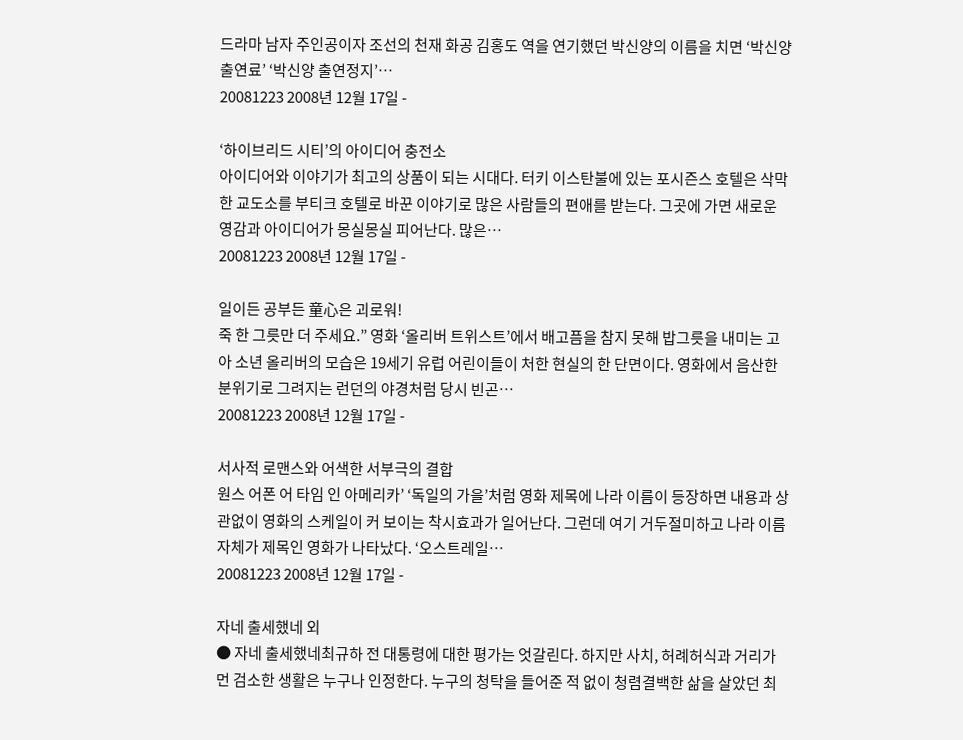드라마 남자 주인공이자 조선의 천재 화공 김홍도 역을 연기했던 박신양의 이름을 치면 ‘박신양 출연료’ ‘박신양 출연정지’…
20081223 2008년 12월 17일 -

‘하이브리드 시티’의 아이디어 충전소
아이디어와 이야기가 최고의 상품이 되는 시대다. 터키 이스탄불에 있는 포시즌스 호텔은 삭막한 교도소를 부티크 호텔로 바꾼 이야기로 많은 사람들의 편애를 받는다. 그곳에 가면 새로운 영감과 아이디어가 몽실몽실 피어난다. 많은…
20081223 2008년 12월 17일 -

일이든 공부든 童心은 괴로워!
죽 한 그릇만 더 주세요.” 영화 ‘올리버 트위스트’에서 배고픔을 참지 못해 밥그릇을 내미는 고아 소년 올리버의 모습은 19세기 유럽 어린이들이 처한 현실의 한 단면이다. 영화에서 음산한 분위기로 그려지는 런던의 야경처럼 당시 빈곤…
20081223 2008년 12월 17일 -

서사적 로맨스와 어색한 서부극의 결합
원스 어폰 어 타임 인 아메리카’ ‘독일의 가을’처럼 영화 제목에 나라 이름이 등장하면 내용과 상관없이 영화의 스케일이 커 보이는 착시효과가 일어난다. 그런데 여기 거두절미하고 나라 이름 자체가 제목인 영화가 나타났다. ‘오스트레일…
20081223 2008년 12월 17일 -

자네 출세했네 외
● 자네 출세했네최규하 전 대통령에 대한 평가는 엇갈린다. 하지만 사치, 허례허식과 거리가 먼 검소한 생활은 누구나 인정한다. 누구의 청탁을 들어준 적 없이 청렴결백한 삶을 살았던 최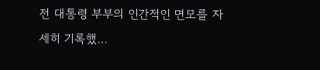전 대통령 부부의 인간적인 면모를 자세히 기록했…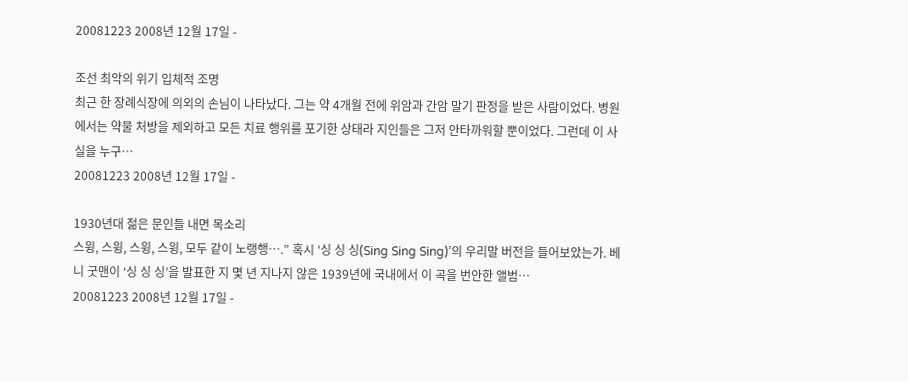20081223 2008년 12월 17일 -

조선 최악의 위기 입체적 조명
최근 한 장례식장에 의외의 손님이 나타났다. 그는 약 4개월 전에 위암과 간암 말기 판정을 받은 사람이었다. 병원에서는 약물 처방을 제외하고 모든 치료 행위를 포기한 상태라 지인들은 그저 안타까워할 뿐이었다. 그런데 이 사실을 누구…
20081223 2008년 12월 17일 -

1930년대 젊은 문인들 내면 목소리
스윙, 스윙, 스윙, 스윙, 모두 같이 노랭행….” 혹시 ‘싱 싱 싱(Sing Sing Sing)’의 우리말 버전을 들어보았는가. 베니 굿맨이 ‘싱 싱 싱’을 발표한 지 몇 년 지나지 않은 1939년에 국내에서 이 곡을 번안한 앨범…
20081223 2008년 12월 17일 -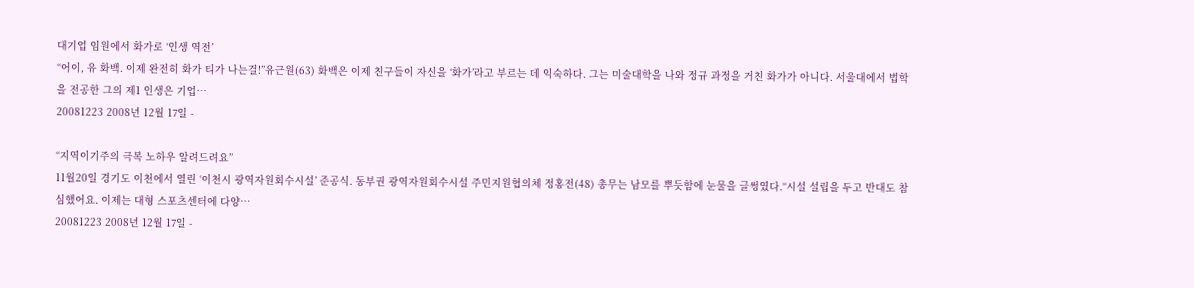대기업 임원에서 화가로 ‘인생 역전’
“어이, 유 화백. 이제 완전히 화가 티가 나는걸!”유근원(63) 화백은 이제 친구들이 자신을 ‘화가’라고 부르는 데 익숙하다. 그는 미술대학을 나와 정규 과정을 거친 화가가 아니다. 서울대에서 법학을 전공한 그의 제1 인생은 기업…
20081223 2008년 12월 17일 -

“지역이기주의 극복 노하우 알려드려요”
11월20일 경기도 이천에서 열린 ‘이천시 광역자원회수시설’ 준공식. 동부권 광역자원회수시설 주민지원협의체 정홍전(48) 총무는 남모를 뿌듯함에 눈물을 글썽였다.“시설 설립을 두고 반대도 참 심했어요. 이제는 대형 스포츠센터에 다양…
20081223 2008년 12월 17일 -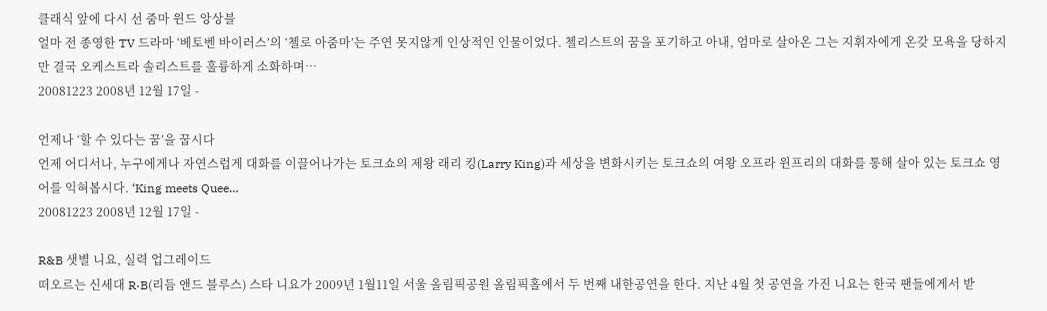클래식 앞에 다시 선 줌마 윈드 앙상블
얼마 전 종영한 TV 드라마 ‘베토벤 바이러스’의 ‘첼로 아줌마’는 주연 못지않게 인상적인 인물이었다. 첼리스트의 꿈을 포기하고 아내, 엄마로 살아온 그는 지휘자에게 온갖 모욕을 당하지만 결국 오케스트라 솔리스트를 훌륭하게 소화하며…
20081223 2008년 12월 17일 -

언제나 ‘할 수 있다는 꿈’을 꿉시다
언제 어디서나, 누구에게나 자연스럽게 대화를 이끌어나가는 토크쇼의 제왕 래리 킹(Larry King)과 세상을 변화시키는 토크쇼의 여왕 오프라 윈프리의 대화를 통해 살아 있는 토크쇼 영어를 익혀봅시다. ‘King meets Quee…
20081223 2008년 12월 17일 -

R&B 샛별 니요, 실력 업그레이드
떠오르는 신세대 R·B(리듬 앤드 블루스) 스타 니요가 2009년 1월11일 서울 올림픽공원 올림픽홀에서 두 번째 내한공연을 한다. 지난 4월 첫 공연을 가진 니요는 한국 팬들에게서 받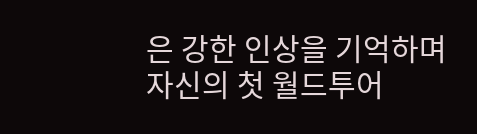은 강한 인상을 기억하며 자신의 첫 월드투어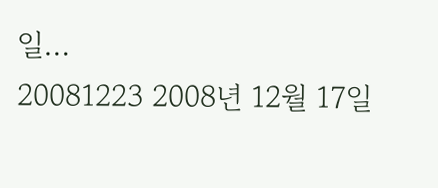일…
20081223 2008년 12월 17일